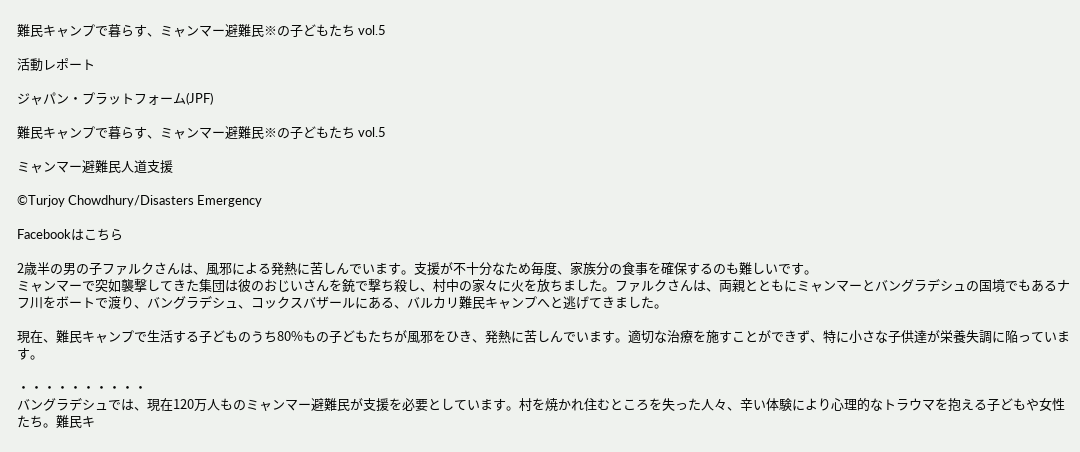難民キャンプで暮らす、ミャンマー避難民※の子どもたち vol.5

活動レポート

ジャパン・プラットフォーム(JPF)

難民キャンプで暮らす、ミャンマー避難民※の子どもたち vol.5

ミャンマー避難民人道支援

©Turjoy Chowdhury/Disasters Emergency

Facebookはこちら

2歳半の男の子ファルクさんは、風邪による発熱に苦しんでいます。支援が不十分なため毎度、家族分の食事を確保するのも難しいです。
ミャンマーで突如襲撃してきた集団は彼のおじいさんを銃で撃ち殺し、村中の家々に火を放ちました。ファルクさんは、両親とともにミャンマーとバングラデシュの国境でもあるナフ川をボートで渡り、バングラデシュ、コックスバザールにある、バルカリ難民キャンプへと逃げてきました。

現在、難民キャンプで生活する子どものうち80%もの子どもたちが風邪をひき、発熱に苦しんでいます。適切な治療を施すことができず、特に小さな子供達が栄養失調に陥っています。

・・・・・・・・・・
バングラデシュでは、現在120万人ものミャンマー避難民が支援を必要としています。村を焼かれ住むところを失った人々、辛い体験により心理的なトラウマを抱える子どもや女性たち。難民キ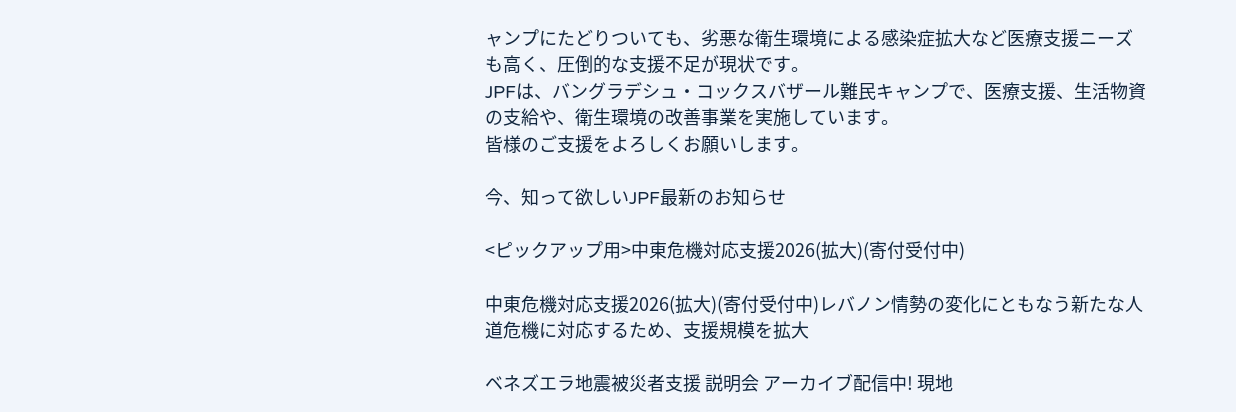ャンプにたどりついても、劣悪な衛生環境による感染症拡大など医療支援ニーズも高く、圧倒的な支援不足が現状です。
JPFは、バングラデシュ・コックスバザール難民キャンプで、医療支援、生活物資の支給や、衛生環境の改善事業を実施しています。
皆様のご支援をよろしくお願いします。

今、知って欲しいJPF最新のお知らせ

<ピックアップ用>中東危機対応支援2026(拡大)(寄付受付中)

中東危機対応支援2026(拡大)(寄付受付中)レバノン情勢の変化にともなう新たな人道危機に対応するため、支援規模を拡大

ベネズエラ地震被災者支援 説明会 アーカイブ配信中! 現地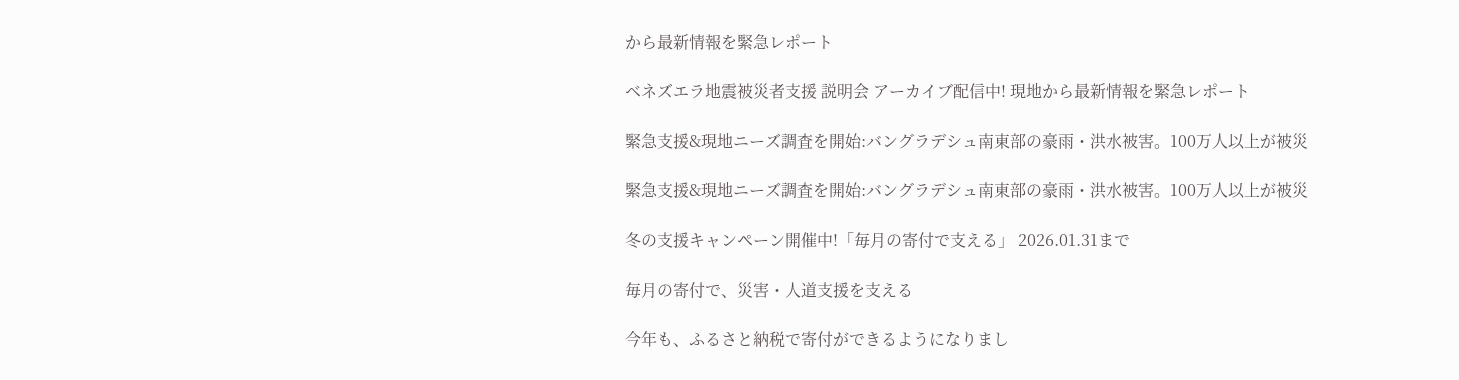から最新情報を緊急レポート

ベネズエラ地震被災者支援 説明会 アーカイブ配信中! 現地から最新情報を緊急レポート

緊急支援&現地ニーズ調査を開始:バングラデシュ南東部の豪雨・洪水被害。100万人以上が被災

緊急支援&現地ニーズ調査を開始:バングラデシュ南東部の豪雨・洪水被害。100万人以上が被災

冬の支援キャンペーン開催中!「毎月の寄付で支える」 2026.01.31まで

毎月の寄付で、災害・人道支援を支える

今年も、ふるさと納税で寄付ができるようになりまし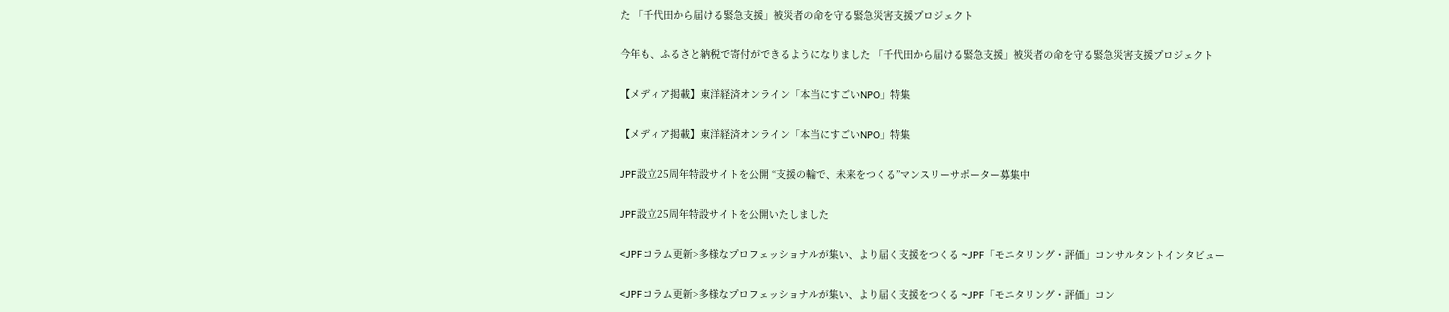た 「千代田から届ける緊急支援」被災者の命を守る緊急災害支援プロジェクト

今年も、ふるさと納税で寄付ができるようになりました 「千代田から届ける緊急支援」被災者の命を守る緊急災害支援プロジェクト

【メディア掲載】東洋経済オンライン「本当にすごいNPO」特集

【メディア掲載】東洋経済オンライン「本当にすごいNPO」特集

JPF設立25周年特設サイトを公開 “支援の輪で、未来をつくる”マンスリーサポーター募集中

JPF設立25周年特設サイトを公開いたしました

<JPFコラム更新>多様なプロフェッショナルが集い、より届く支援をつくる ~JPF「モニタリング・評価」コンサルタントインタビュー

<JPFコラム更新>多様なプロフェッショナルが集い、より届く支援をつくる ~JPF「モニタリング・評価」コン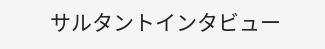サルタントインタビュー